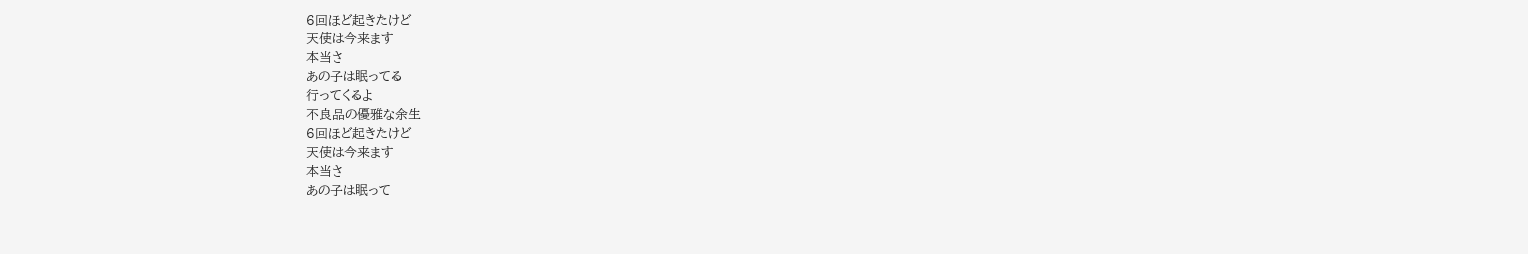6回ほど起きたけど
天使は今来ます
本当さ
あの子は眠ってる
行ってくるよ
不良品の優雅な余生
6回ほど起きたけど
天使は今来ます
本当さ
あの子は眠って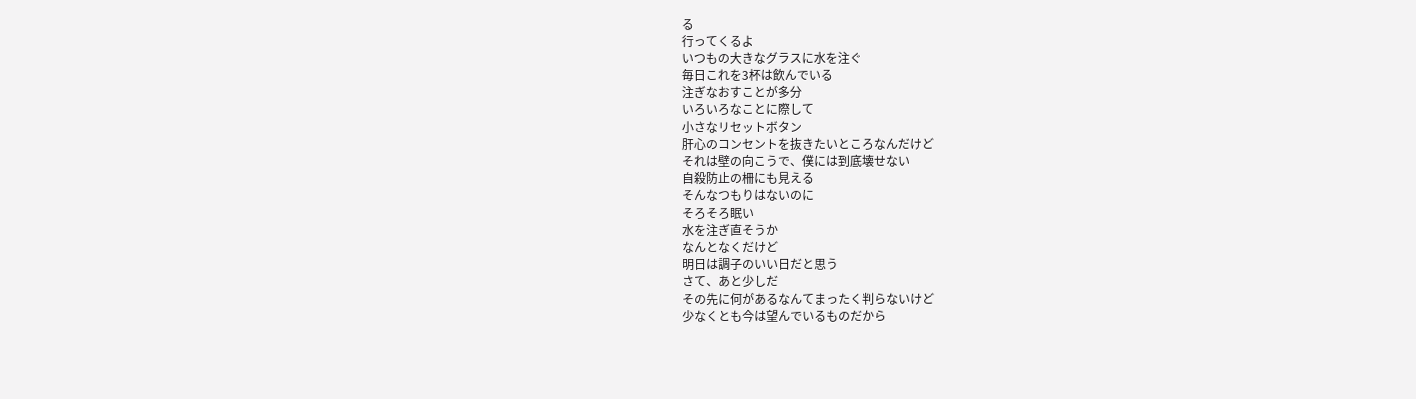る
行ってくるよ
いつもの大きなグラスに水を注ぐ
毎日これを3杯は飲んでいる
注ぎなおすことが多分
いろいろなことに際して
小さなリセットボタン
肝心のコンセントを抜きたいところなんだけど
それは壁の向こうで、僕には到底壊せない
自殺防止の柵にも見える
そんなつもりはないのに
そろそろ眠い
水を注ぎ直そうか
なんとなくだけど
明日は調子のいい日だと思う
さて、あと少しだ
その先に何があるなんてまったく判らないけど
少なくとも今は望んでいるものだから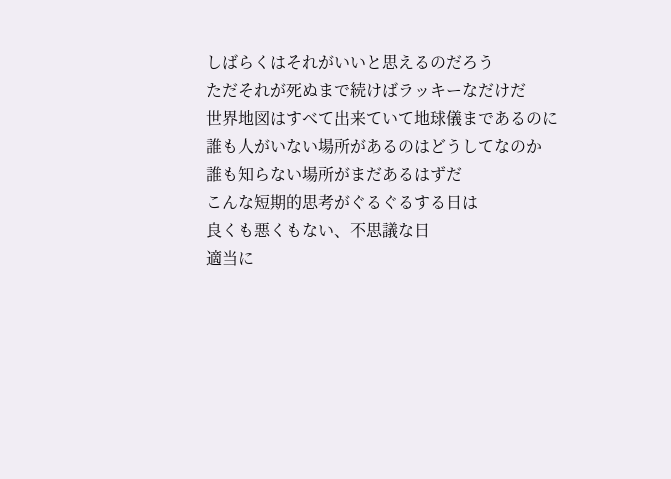しばらくはそれがいいと思えるのだろう
ただそれが死ぬまで続けばラッキーなだけだ
世界地図はすべて出来ていて地球儀まであるのに
誰も人がいない場所があるのはどうしてなのか
誰も知らない場所がまだあるはずだ
こんな短期的思考がぐるぐるする日は
良くも悪くもない、不思議な日
適当に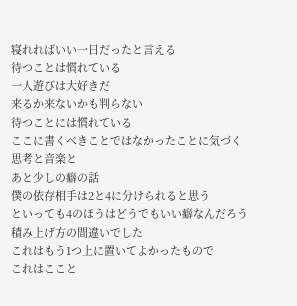寝れればいい一日だったと言える
待つことは慣れている
一人遊びは大好きだ
来るか来ないかも判らない
待つことには慣れている
ここに書くべきことではなかったことに気づく
思考と音楽と
あと少しの癖の話
僕の依存相手は2と4に分けられると思う
といっても4のほうはどうでもいい癖なんだろう
積み上げ方の間違いでした
これはもう1つ上に置いてよかったもので
これはここと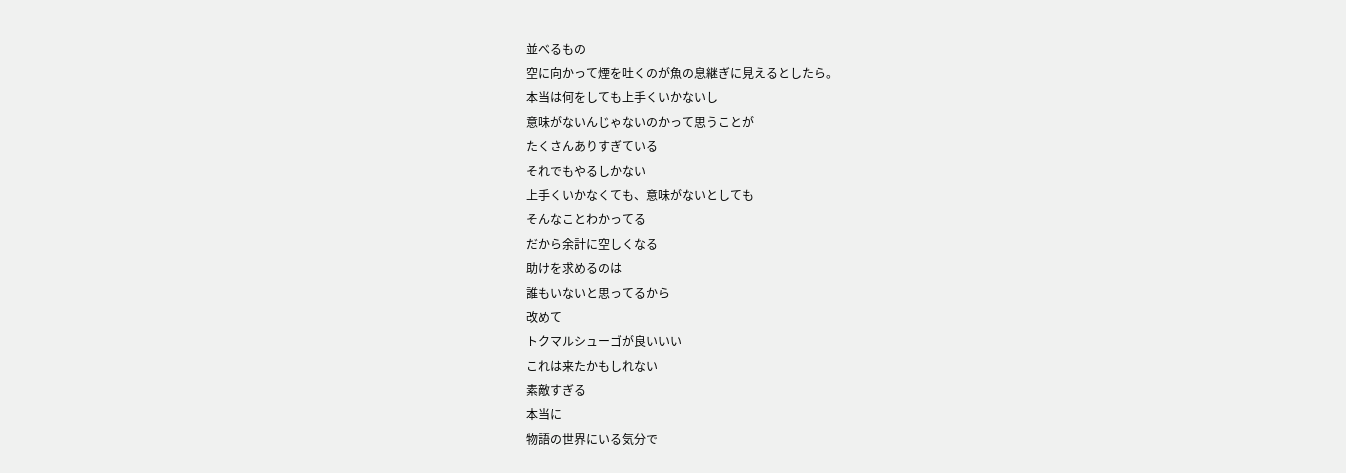並べるもの
空に向かって煙を吐くのが魚の息継ぎに見えるとしたら。
本当は何をしても上手くいかないし
意味がないんじゃないのかって思うことが
たくさんありすぎている
それでもやるしかない
上手くいかなくても、意味がないとしても
そんなことわかってる
だから余計に空しくなる
助けを求めるのは
誰もいないと思ってるから
改めて
トクマルシューゴが良いいい
これは来たかもしれない
素敵すぎる
本当に
物語の世界にいる気分で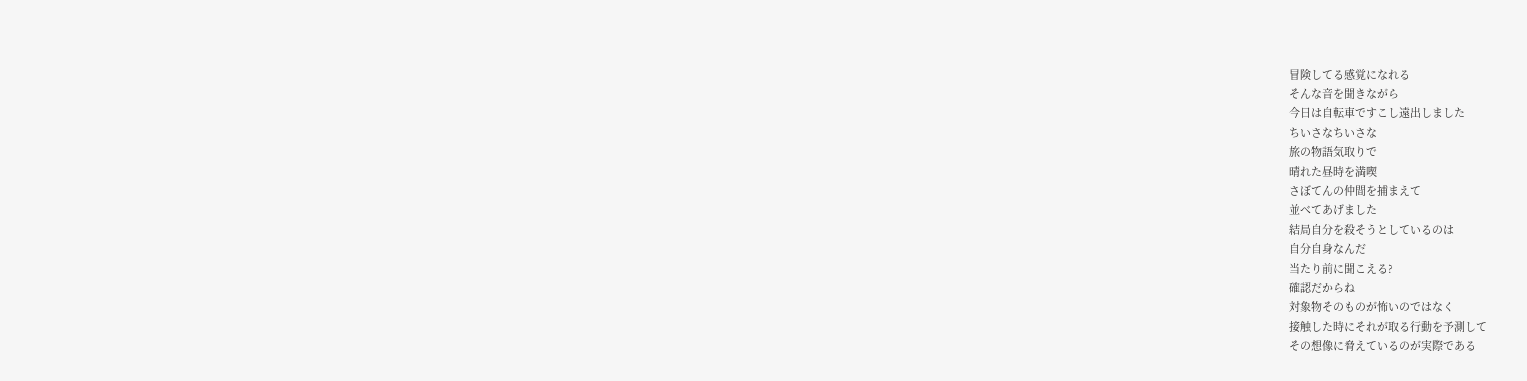冒険してる感覚になれる
そんな音を聞きながら
今日は自転車ですこし遠出しました
ちいさなちいさな
旅の物語気取りで
晴れた昼時を満喫
さぼてんの仲間を捕まえて
並べてあげました
結局自分を殺そうとしているのは
自分自身なんだ
当たり前に聞こえる?
確認だからね
対象物そのものが怖いのではなく
接触した時にそれが取る行動を予測して
その想像に脅えているのが実際である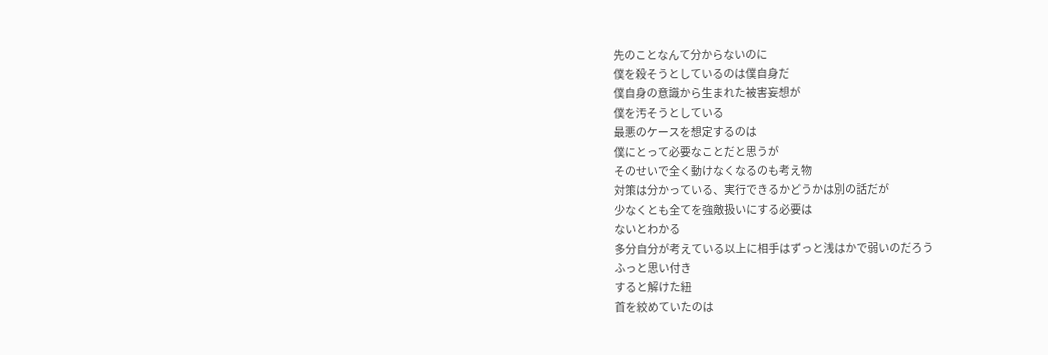先のことなんて分からないのに
僕を殺そうとしているのは僕自身だ
僕自身の意識から生まれた被害妄想が
僕を汚そうとしている
最悪のケースを想定するのは
僕にとって必要なことだと思うが
そのせいで全く動けなくなるのも考え物
対策は分かっている、実行できるかどうかは別の話だが
少なくとも全てを強敵扱いにする必要は
ないとわかる
多分自分が考えている以上に相手はずっと浅はかで弱いのだろう
ふっと思い付き
すると解けた紐
首を絞めていたのは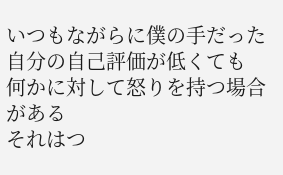いつもながらに僕の手だった
自分の自己評価が低くても
何かに対して怒りを持つ場合がある
それはつ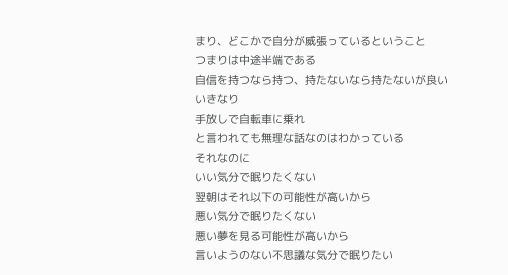まり、どこかで自分が威張っているということ
つまりは中途半端である
自信を持つなら持つ、持たないなら持たないが良い
いきなり
手放しで自転車に乗れ
と言われても無理な話なのはわかっている
それなのに
いい気分で眠りたくない
翌朝はそれ以下の可能性が高いから
悪い気分で眠りたくない
悪い夢を見る可能性が高いから
言いようのない不思議な気分で眠りたい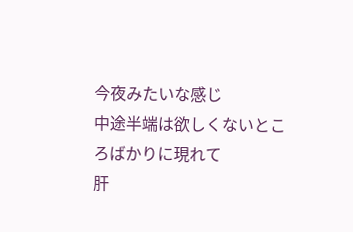今夜みたいな感じ
中途半端は欲しくないところばかりに現れて
肝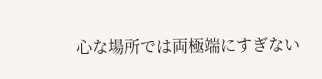心な場所では両極端にすぎない